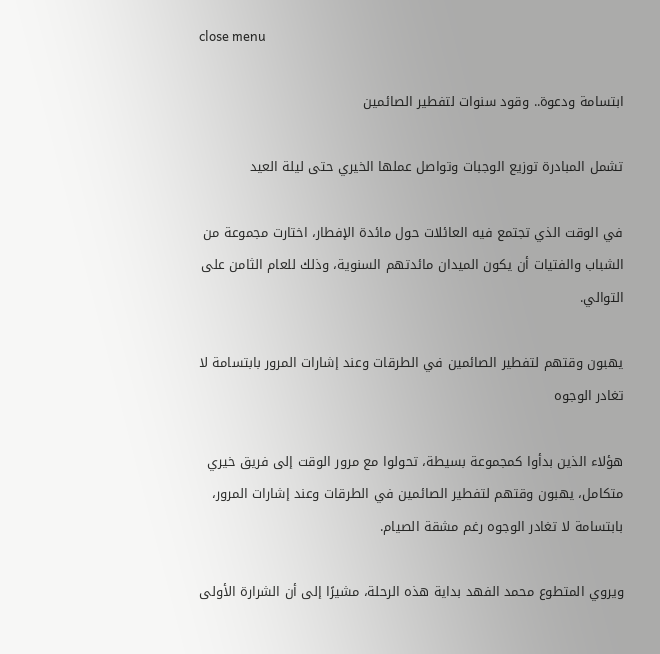close menu

ابتسامة ودعوة.. وقود سنوات لتفطير الصائمين

تشمل المبادرة توزيع الوجبات وتواصل عملها الخيري حتى ليلة العيد

في الوقت الذي تجتمع فيه العائلات حول مائدة الإفطار، اختارت مجموعة من الشباب والفتيات أن يكون الميدان مائدتهم السنوية، وذلك للعام الثامن على التوالي.

يهبون وقتهم لتفطير الصائمين في الطرقات وعند إشارات المرور بابتسامة لا تغادر الوجوه

هؤلاء الذين بدأوا كمجموعة بسيطة، تحولوا مع مرور الوقت إلى فريق خيري متكامل، يهبون وقتهم لتفطير الصائمين في الطرقات وعند إشارات المرور، بابتسامة لا تغادر الوجوه رغم مشقة الصيام.

ويروي المتطوع محمد الفهد بداية هذه الرحلة، مشيرًا إلى أن الشرارة الأولى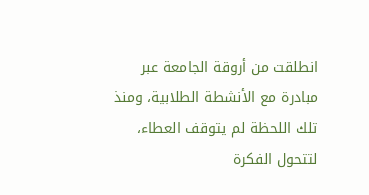انطلقت من أروقة الجامعة عبر مبادرة مع الأنشطة الطلابية، ومنذ تلك اللحظة لم يتوقف العطاء، لتتحول الفكرة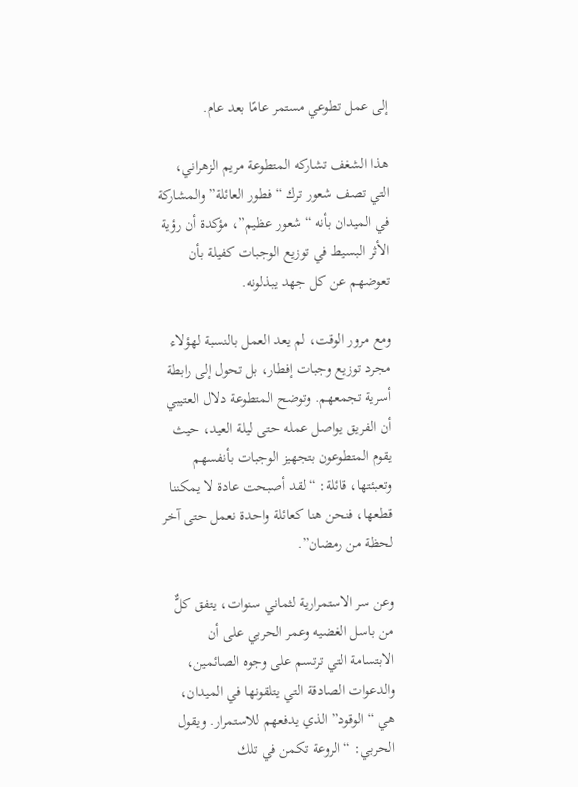إلى عمل تطوعي مستمر عامًا بعد عام.

هذا الشغف تشاركه المتطوعة مريم الزهراني، التي تصف شعور ترك “فطور العائلة” والمشاركة في الميدان بأنه “شعور عظيم”، مؤكدة أن رؤية الأثر البسيط في توزيع الوجبات كفيلة بأن تعوضهم عن كل جهد يبذلونه.

ومع مرور الوقت، لم يعد العمل بالنسبة لهؤلاء مجرد توزيع وجبات إفطار، بل تحول إلى رابطة أسرية تجمعهم. وتوضح المتطوعة دلال العتيبي أن الفريق يواصل عمله حتى ليلة العيد، حيث يقوم المتطوعون بتجهيز الوجبات بأنفسهم وتعبئتها، قائلة: “لقد أصبحت عادة لا يمكننا قطعها، فنحن هنا كعائلة واحدة نعمل حتى آخر لحظة من رمضان”.

وعن سر الاستمرارية لثماني سنوات، يتفق كلٌّ من باسل الغضيه وعمر الحربي على أن الابتسامة التي ترتسم على وجوه الصائمين، والدعوات الصادقة التي يتلقونها في الميدان، هي “الوقود” الذي يدفعهم للاستمرار. ويقول الحربي: “الروعة تكمن في تلك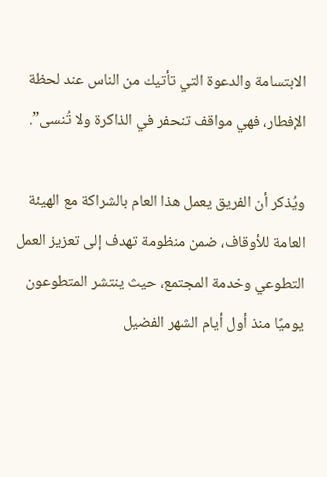الابتسامة والدعوة التي تأتيك من الناس عند لحظة الإفطار، فهي مواقف تنحفر في الذاكرة ولا تُنسى”.

ويُذكر أن الفريق يعمل هذا العام بالشراكة مع الهيئة العامة للأوقاف، ضمن منظومة تهدف إلى تعزيز العمل التطوعي وخدمة المجتمع، حيث ينتشر المتطوعون يوميًا منذ أول أيام الشهر الفضيل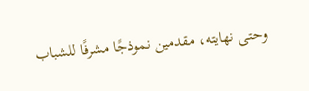وحتى نهايته، مقدمين نموذجًا مشرفًا للشباب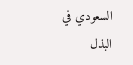السعودي في البذل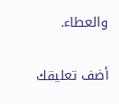والعطاء.

أضف تعليقك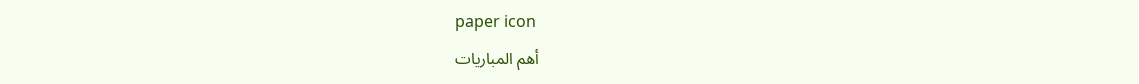paper icon
أهم المباريات